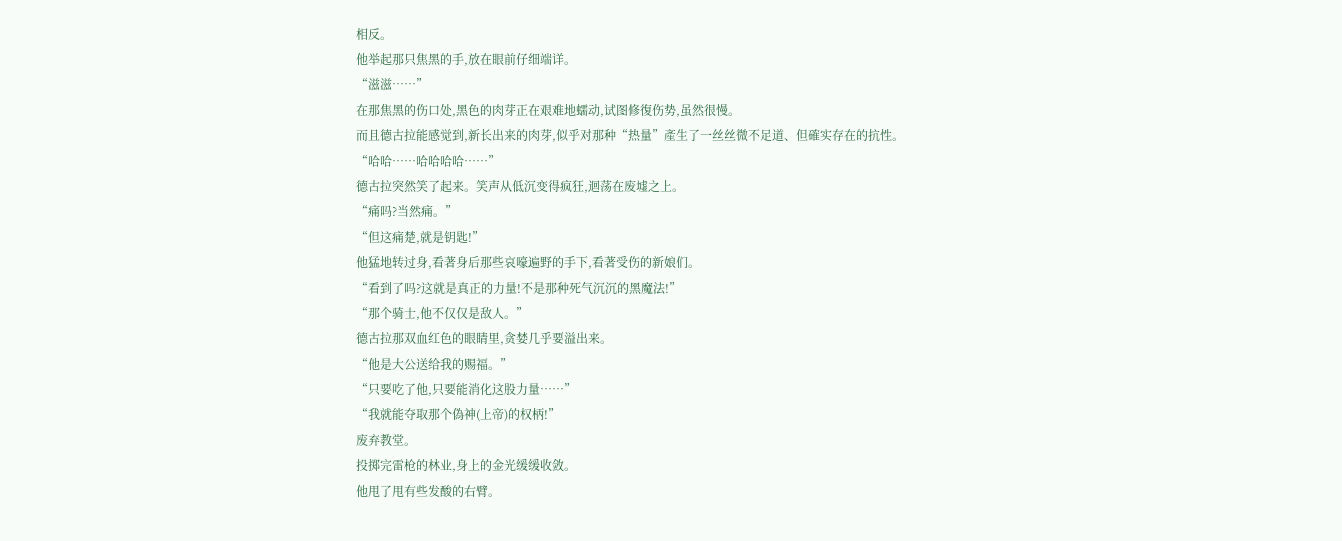相反。
他举起那只焦黑的手,放在眼前仔细端详。
“滋滋……”
在那焦黑的伤口处,黑色的肉芽正在艰难地蠕动,试图修復伤势,虽然很慢。
而且德古拉能感觉到,新长出来的肉芽,似乎对那种“热量”產生了一丝丝微不足道、但確实存在的抗性。
“哈哈……哈哈哈哈……”
德古拉突然笑了起来。笑声从低沉变得疯狂,迴荡在废墟之上。
“痛吗?当然痛。”
“但这痛楚,就是钥匙!”
他猛地转过身,看著身后那些哀嚎遍野的手下,看著受伤的新娘们。
“看到了吗?这就是真正的力量!不是那种死气沉沉的黑魔法!”
“那个骑士,他不仅仅是敌人。”
德古拉那双血红色的眼睛里,贪婪几乎要溢出来。
“他是大公送给我的赐福。”
“只要吃了他,只要能消化这股力量……”
“我就能夺取那个偽神(上帝)的权柄!”
废弃教堂。
投掷完雷枪的林业,身上的金光缓缓收敛。
他甩了甩有些发酸的右臂。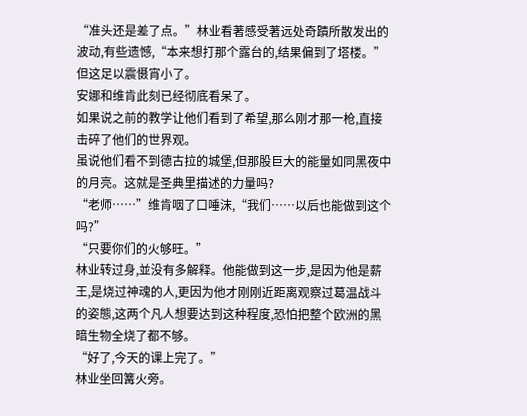“准头还是差了点。”林业看著感受著远处奇蹟所散发出的波动,有些遗憾,“本来想打那个露台的,结果偏到了塔楼。”
但这足以震慑宵小了。
安娜和维肯此刻已经彻底看呆了。
如果说之前的教学让他们看到了希望,那么刚才那一枪,直接击碎了他们的世界观。
虽说他们看不到德古拉的城堡,但那股巨大的能量如同黑夜中的月亮。这就是圣典里描述的力量吗?
“老师……”维肯咽了口唾沫,“我们……以后也能做到这个吗?”
“只要你们的火够旺。”
林业转过身,並没有多解释。他能做到这一步,是因为他是薪王,是烧过神魂的人,更因为他才刚刚近距离观察过葛温战斗的姿態,这两个凡人想要达到这种程度,恐怕把整个欧洲的黑暗生物全烧了都不够。
“好了,今天的课上完了。”
林业坐回篝火旁。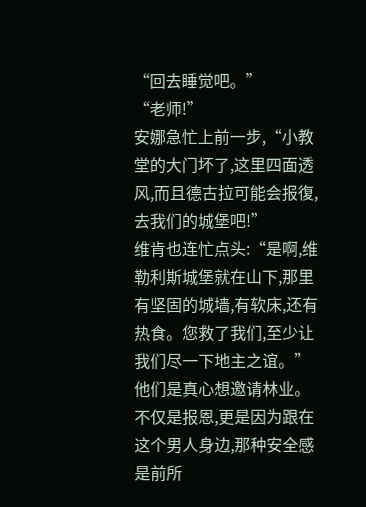“回去睡觉吧。”
“老师!”
安娜急忙上前一步,“小教堂的大门坏了,这里四面透风,而且德古拉可能会报復,去我们的城堡吧!”
维肯也连忙点头:“是啊,维勒利斯城堡就在山下,那里有坚固的城墙,有软床,还有热食。您救了我们,至少让我们尽一下地主之谊。”
他们是真心想邀请林业。不仅是报恩,更是因为跟在这个男人身边,那种安全感是前所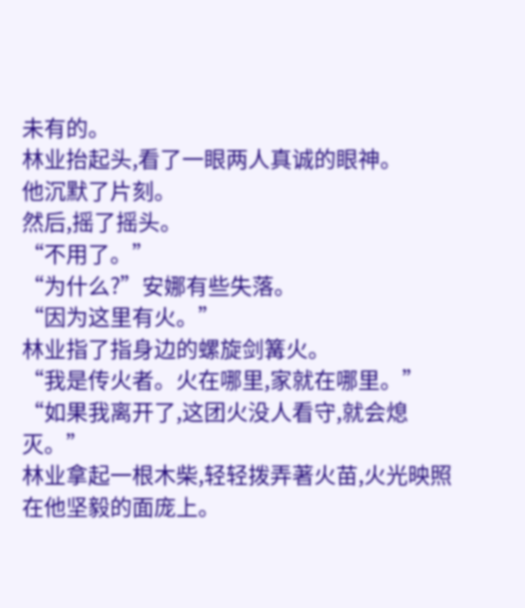未有的。
林业抬起头,看了一眼两人真诚的眼神。
他沉默了片刻。
然后,摇了摇头。
“不用了。”
“为什么?”安娜有些失落。
“因为这里有火。”
林业指了指身边的螺旋剑篝火。
“我是传火者。火在哪里,家就在哪里。”
“如果我离开了,这团火没人看守,就会熄灭。”
林业拿起一根木柴,轻轻拨弄著火苗,火光映照在他坚毅的面庞上。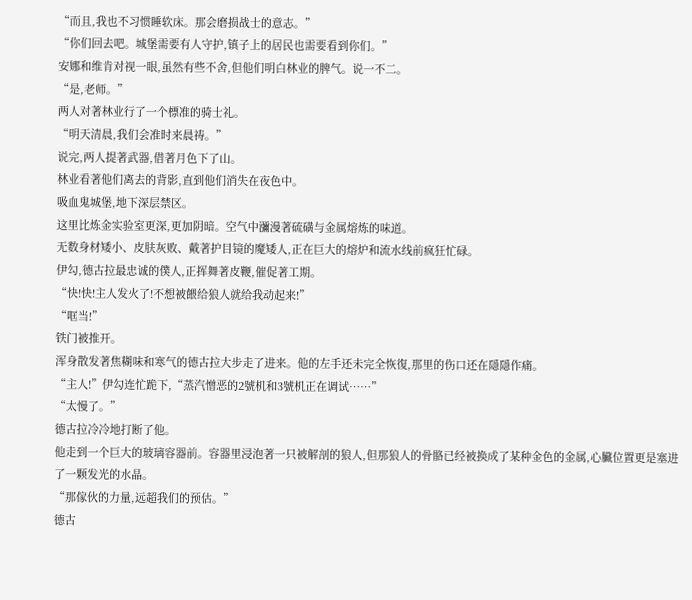“而且,我也不习惯睡软床。那会磨损战士的意志。”
“你们回去吧。城堡需要有人守护,镇子上的居民也需要看到你们。”
安娜和维肯对视一眼,虽然有些不舍,但他们明白林业的脾气。说一不二。
“是,老师。”
两人对著林业行了一个標准的骑士礼。
“明天清晨,我们会准时来晨祷。”
说完,两人提著武器,借著月色下了山。
林业看著他们离去的背影,直到他们消失在夜色中。
吸血鬼城堡,地下深层禁区。
这里比炼金实验室更深,更加阴暗。空气中瀰漫著硫磺与金属熔炼的味道。
无数身材矮小、皮肤灰败、戴著护目镜的魔矮人,正在巨大的熔炉和流水线前疯狂忙碌。
伊勾,德古拉最忠诚的僕人,正挥舞著皮鞭,催促著工期。
“快!快!主人发火了!不想被餵给狼人就给我动起来!”
“哐当!”
铁门被推开。
浑身散发著焦糊味和寒气的德古拉大步走了进来。他的左手还未完全恢復,那里的伤口还在隱隱作痛。
“主人!”伊勾连忙跪下,“蒸汽憎恶的2號机和3號机正在调试……”
“太慢了。”
德古拉冷冷地打断了他。
他走到一个巨大的玻璃容器前。容器里浸泡著一只被解剖的狼人,但那狼人的骨骼已经被换成了某种金色的金属,心臟位置更是塞进了一颗发光的水晶。
“那傢伙的力量,远超我们的预估。”
德古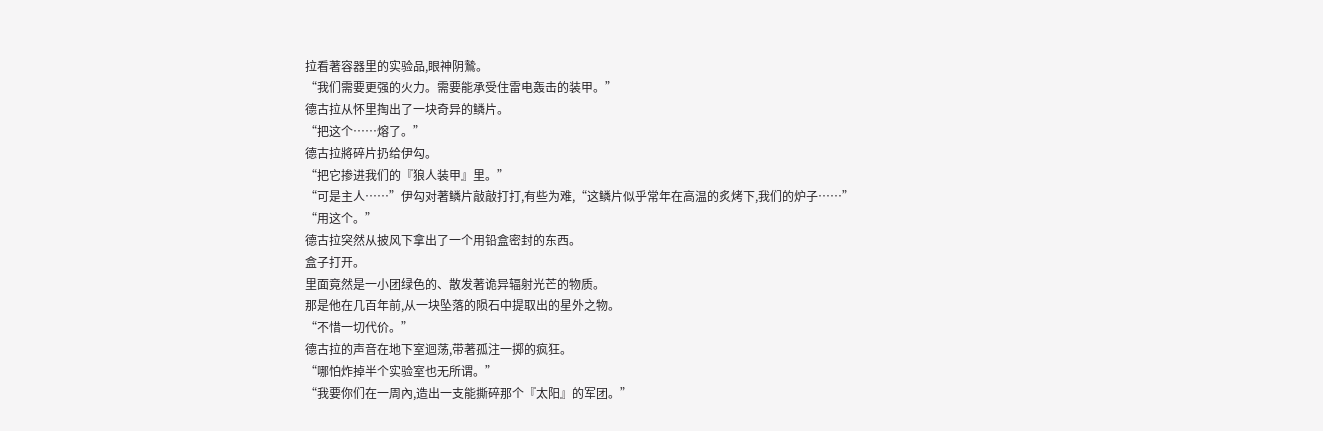拉看著容器里的实验品,眼神阴鷙。
“我们需要更强的火力。需要能承受住雷电轰击的装甲。”
德古拉从怀里掏出了一块奇异的鳞片。
“把这个……熔了。”
德古拉將碎片扔给伊勾。
“把它掺进我们的『狼人装甲』里。”
“可是主人……”伊勾对著鳞片敲敲打打,有些为难,“这鳞片似乎常年在高温的炙烤下,我们的炉子……”
“用这个。”
德古拉突然从披风下拿出了一个用铅盒密封的东西。
盒子打开。
里面竟然是一小团绿色的、散发著诡异辐射光芒的物质。
那是他在几百年前,从一块坠落的陨石中提取出的星外之物。
“不惜一切代价。”
德古拉的声音在地下室迴荡,带著孤注一掷的疯狂。
“哪怕炸掉半个实验室也无所谓。”
“我要你们在一周內,造出一支能撕碎那个『太阳』的军团。”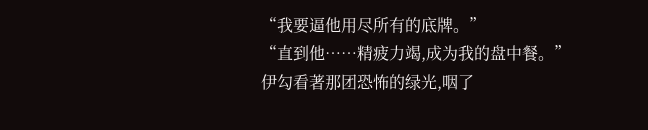“我要逼他用尽所有的底牌。”
“直到他……精疲力竭,成为我的盘中餐。”
伊勾看著那团恐怖的绿光,咽了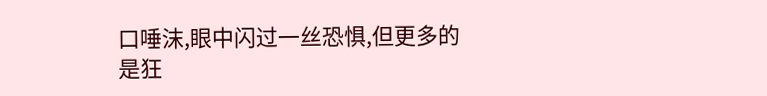口唾沫,眼中闪过一丝恐惧,但更多的是狂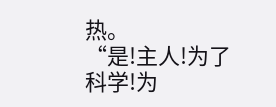热。
“是!主人!为了科学!为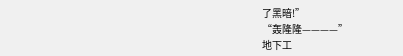了黑暗!”
“轰隆隆————”
地下工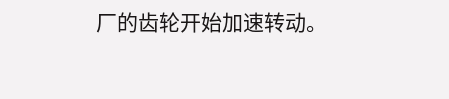厂的齿轮开始加速转动。